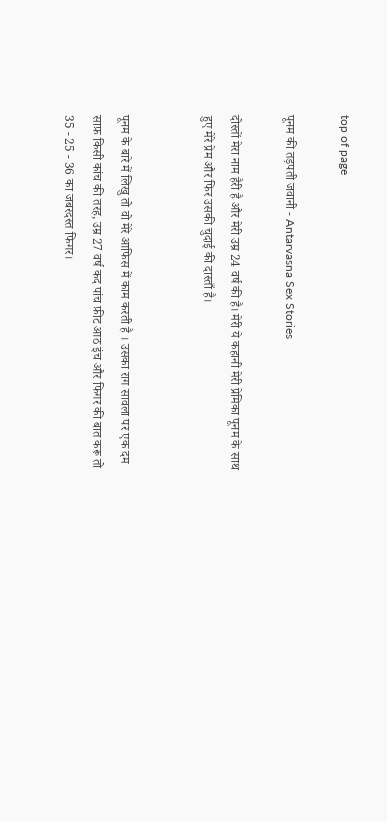top of page

पूनम की तड़पती जवानी - Antarvasna Sex Stories

दोस्तों मेरा नाम हैरी है और मेरी उम्र 24 वर्ष की है। मेरी ये कहानी मेरी प्रेमिका पूनम के साथ हुए मेरे प्रेम और फिर उसकी चुदाई की दास्ताँ है।


पूनम के बारे में लिखु तो वो मेरे आफिस में काम करती है । उसका राग सावला पर एक दम साफ़ किसी कांच की तरह, उम्र 27 वर्ष कद पांच फ़ीट आठ इंच और फिगर की बात करू तो 35 - 25 - 36 का जबरदस्त फिगर।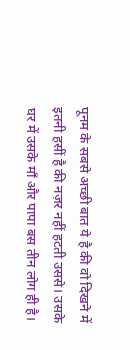पूनम के सबसे अच्छी बात ये है की वो दिखने में इतनी हसीं है की नज़र नहीं हटती उससे। उसके घर में उसके माँ और पापा बस तीन लोग ही है।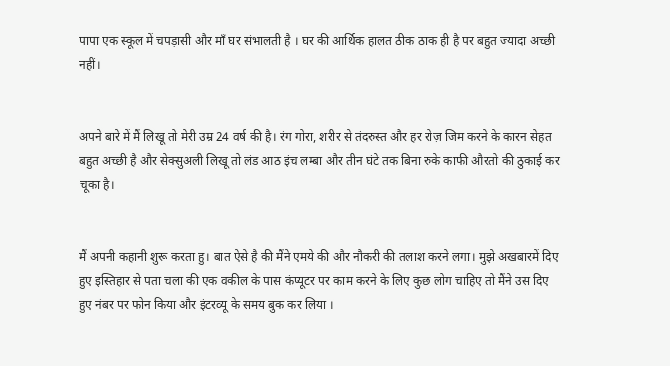पापा एक स्कूल में चपड़ासी और माँ घर संभालती है । घर की आर्थिक हालत ठीक ठाक ही है पर बहुत ज्यादा अच्छी नहीं।


अपने बारे में मैं लिखू तो मेरी उम्र 24 वर्ष की है। रंग गोरा, शरीर से तंदरुस्त और हर रोज़ जिम करने के कारन सेहत बहुत अच्छी है और सेक्सुअली लिखू तो लंड आठ इंच लम्बा और तीन घंटे तक बिना रुके काफी औरतो की ठुकाई कर चूका है।


मैं अपनी कहानी शुरू करता हु। बात ऐसे है की मैंने एमये की और नौकरी की तलाश करने लगा। मुझे अखबारमें दिए हुए इस्तिहार से पता चला की एक वकील के पास कंप्यूटर पर काम करने के लिए कुछ लोग चाहिए तो मैंने उस दिए हुए नंबर पर फोन किया और इंटरव्यू के समय बुक कर लिया ।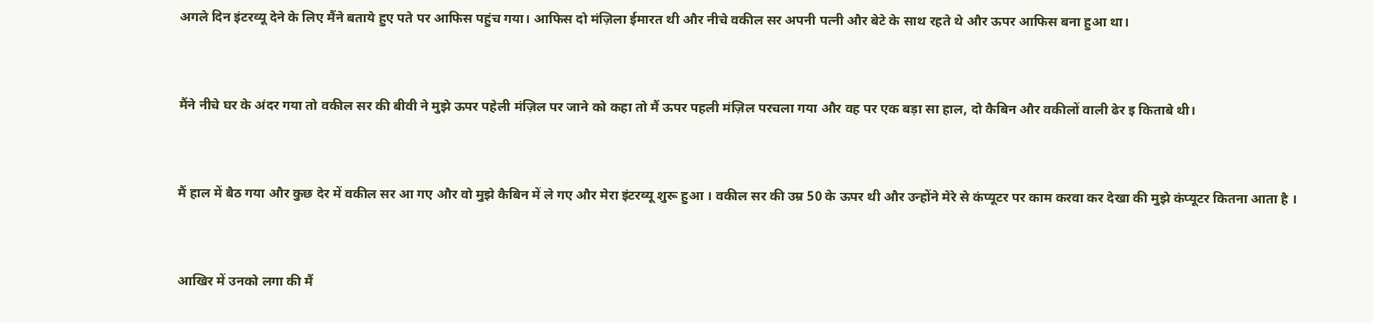अगले दिन इंटरव्यू देने के लिए मैंने बताये हुए पते पर आफिस पहुंच गया। आफिस दो मंज़िला ईमारत थी और नीचे वकील सर अपनी पत्नी और बेटे के साथ रहते थे और ऊपर आफिस बना हुआ था।


मैंने नीचे घर के अंदर गया तो वकील सर की बीवी ने मुझे ऊपर पहेली मंज़िल पर जाने को कहा तो मैं ऊपर पहली मंज़िल परचला गया और वह पर एक बड़ा सा हाल, दो कैबिन और वकीलों वाली ढेर इ किताबे थी।


मैं हाल में बैठ गया और कुछ देर में वकील सर आ गए और वो मुझे कैबिन में ले गए और मेरा इंटरव्यू शुरू हुआ । वकील सर की उम्र 50 के ऊपर थी और उन्होंने मेरे से कंप्यूटर पर काम करवा कर देखा की मुझे कंप्यूटर कितना आता है ।


आखिर में उनको लगा की मैं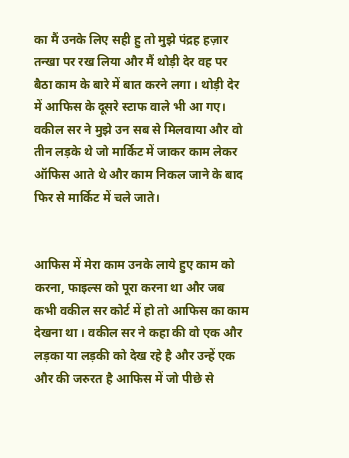का मैं उनके लिए सही हु तो मुझे पंद्रह हज़ार तन्खा पर रख लिया और मैं थोड़ी देर वह पर बैठा काम के बारे में बात करने लगा । थोड़ी देर में आफिस के दूसरे स्टाफ वाले भी आ गए। वकील सर ने मुझे उन सब से मिलवाया और वो तीन लड़के थे जो मार्किट में जाकर काम लेकर ऑफिस आते थे और काम निकल जाने के बाद फिर से मार्किट में चले जाते।


आफिस में मेरा काम उनके लाये हुए काम को करना, फाइल्स को पूरा करना था और जब कभी वकील सर कोर्ट में हो तो आफिस का काम देखना था । वकील सर ने कहा की वो एक और लड़का या लड़की को देख रहे है और उन्हें एक और की जरुरत है आफिस में जो पीछे से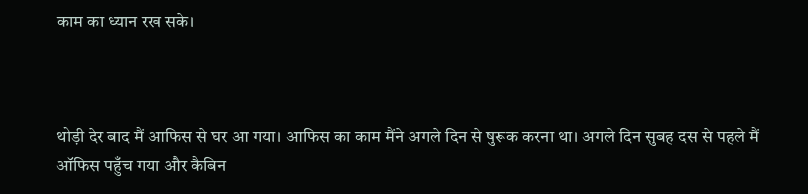काम का ध्यान रख सके।



थोड़ी देर बाद मैं आफिस से घर आ गया। आफिस का काम मैंने अगले दिन से षुरूक करना था। अगले दिन सुबह दस से पहले मैं ऑफिस पहुँच गया और कैबिन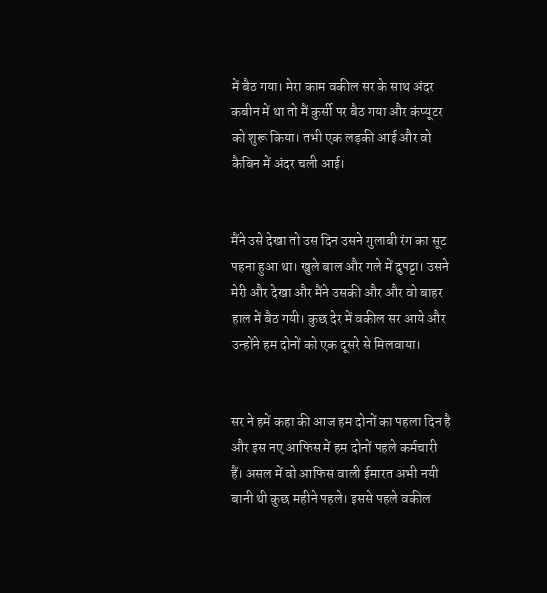में बैठ गया। मेरा काम वकील सर के साथ अंदर कबीन में था तो मैं कुर्सी पर बैठ गया और कंप्यूटर को शुरू किया। तभी एक लड़की आई और वो कैबिन में अंदर चली आई।


मैंने उसे देखा तो उस दिन उसने गुलाबी रंग का सूट पहना हुआ था। खुले बाल और गले में दुपट्टा। उसने मेरी और देखा और मैंने उसकी और और वो बाहर हाल में बैठ गयी। कुछ देर में वकील सर आये और उन्होंने हम दोनों को एक दूसरे से मिलवाया।


सर ने हमें कहा की आज हम दोनों का पहला दिन है और इस नए आफिस में हम दोनों पहले कर्मचारी हैं। असल में वो आफिस वाली ईमारत अभी नयी बानी थी कुछ महीने पहले। इससे पहले वकील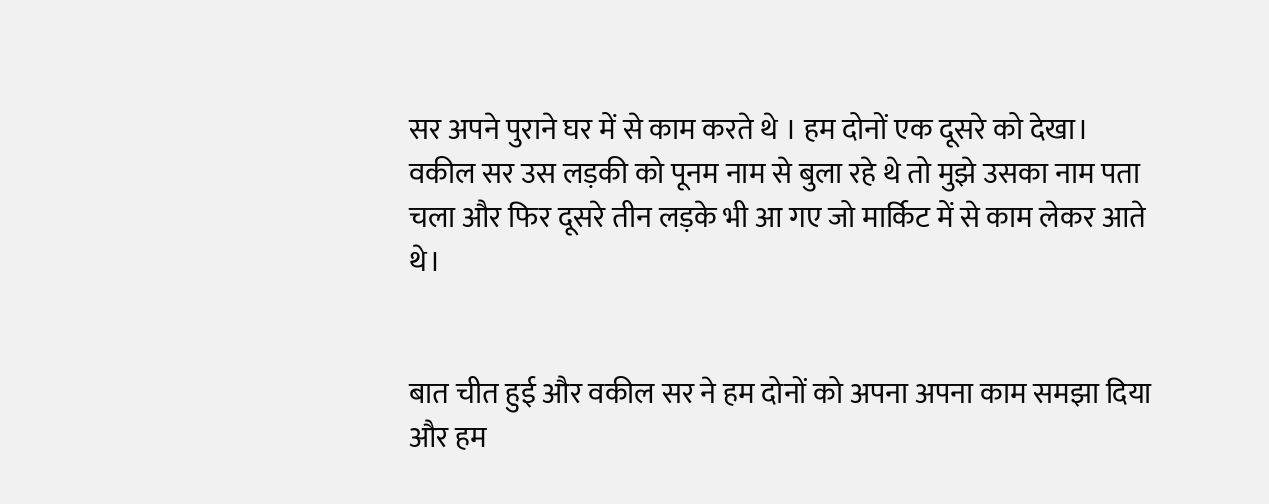सर अपने पुराने घर में से काम करते थे । हम दोनों एक दूसरे को देखा। वकील सर उस लड़की को पूनम नाम से बुला रहे थे तो मुझे उसका नाम पता चला और फिर दूसरे तीन लड़के भी आ गए जो मार्किट में से काम लेकर आते थे।


बात चीत हुई और वकील सर ने हम दोनों को अपना अपना काम समझा दिया और हम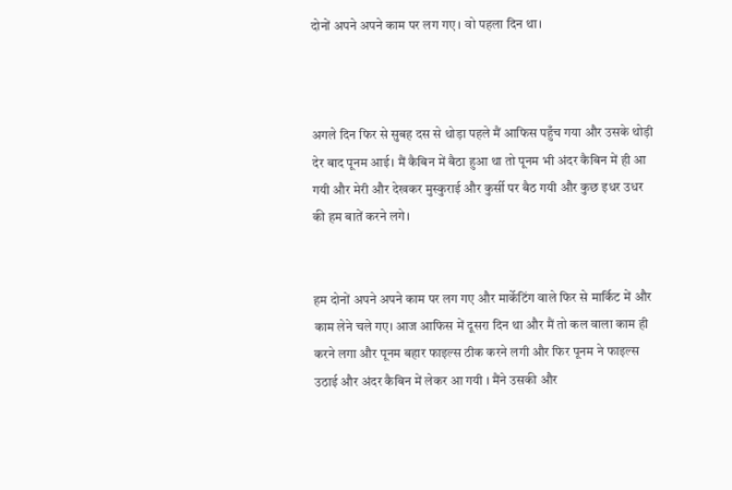दोनों अपने अपने काम पर लग गए । वो पहला दिन था।



अगले दिन फिर से सुबह दस से थोड़ा पहले मैं आफिस पहुँच गया और उसके थोड़ी देर बाद पूनम आई। मैं कैबिन में बैठा हुआ था तो पूनम भी अंदर कैबिन में ही आ गयी और मेरी और देखकर मुस्कुराई और कुर्सी पर बैठ गयी और कुछ इधर उधर की हम बातें करने लगे।


हम दोनों अपने अपने काम पर लग गए और मार्केटिंग वाले फिर से मार्किट में और काम लेने चले गए। आज आफिस में दूसरा दिन था और मैं तो कल वाला काम ही करने लगा और पूनम बहार फाइल्स ठीक करने लगी और फिर पूनम ने फाइल्स उठाई और अंदर कैबिन में लेकर आ गयी । मैंने उसकी और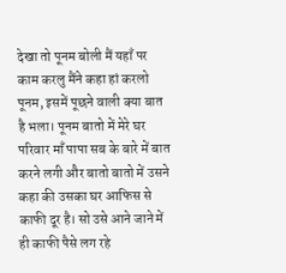देखा तो पूनम बोली मैं यहाँ पर काम करलु मैंने कहा हां करलो पूनम, इसमें पूछने वाली क्या बात है भला। पूनम बातो में मेरे घर परिवार माँ पापा सब के बारे में बात करने लगी और बातो बातो में उसने कहा की उसका घर आफिस से काफी दूर है। सो उसे आने जाने में ही काफी पैसे लग रहे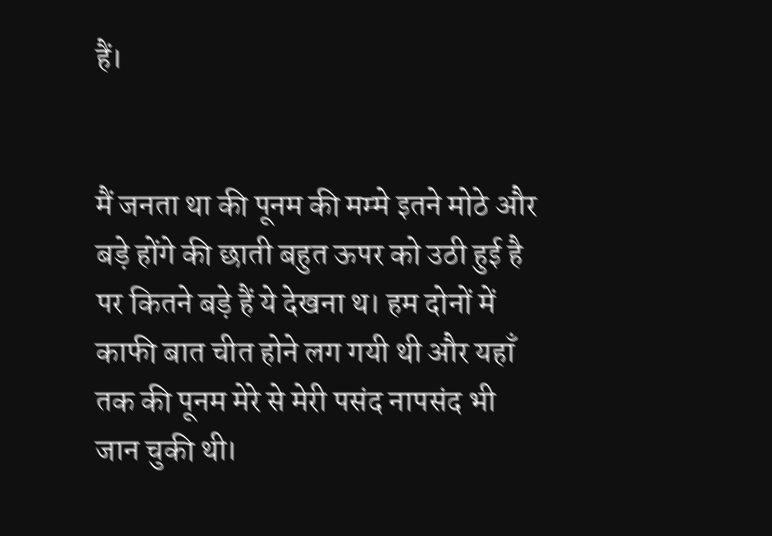हैं।


मैं जनता था की पूनम की मम्मे इतने मोठे और बड़े होंगे की छाती बहुत ऊपर को उठी हुई है पर कितने बड़े हैं ये देखना थ। हम दोनों में काफी बात चीत होने लग गयी थी और यहाँ तक की पूनम मेरे से मेरी पसंद नापसंद भी जान चुकी थी।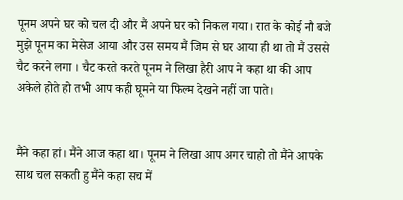पूनम अपने घर को चल दी और मैं अपने घर को निकल गया। रात के कोई नौ बजे मुझे पूनम का मेसेज आया और उस समय मैं जिम से घर आया ही था तो मैं उससे चैट करने लगा । चैट करते करते पूनम ने लिखा हैरी आप ने कहा था की आप अकेले होते हो तभी आप कही घूमने या फिल्म देखने नहीं जा पाते।


मैंने कहा हां। मैंने आज कहा था। पूनम ने लिखा आप अगर चाहो तो मैंने आपके साथ चल सकती हु मैंने कहा सच में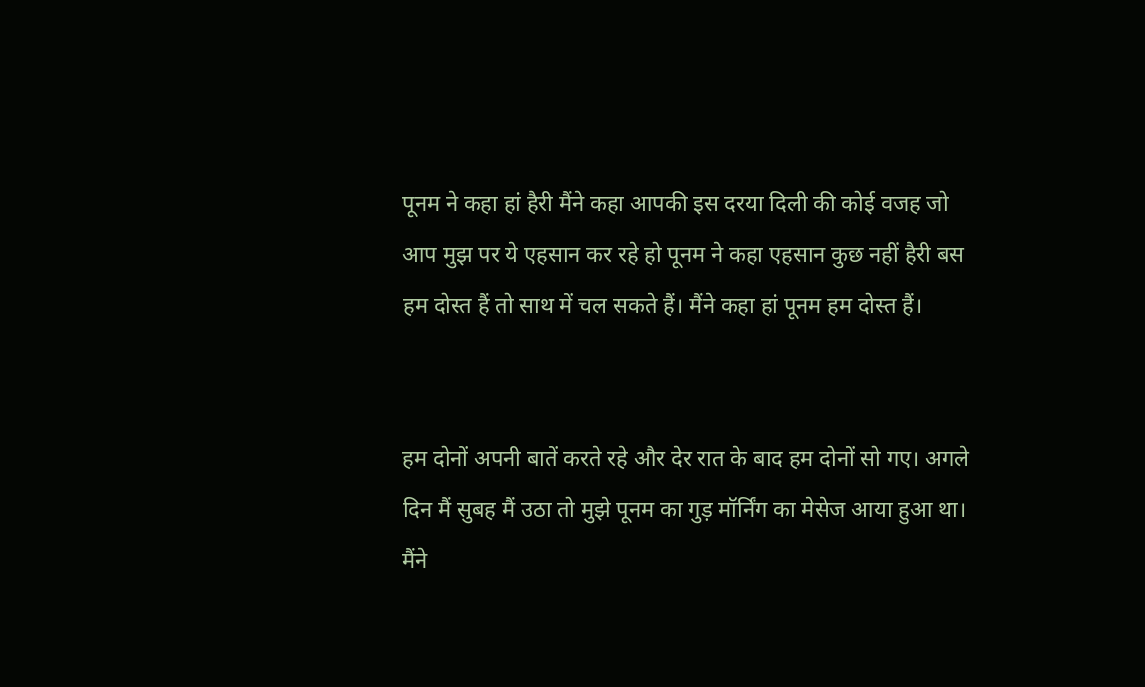पूनम ने कहा हां हैरी मैंने कहा आपकी इस दरया दिली की कोई वजह जो आप मुझ पर ये एहसान कर रहे हो पूनम ने कहा एहसान कुछ नहीं हैरी बस हम दोस्त हैं तो साथ में चल सकते हैं। मैंने कहा हां पूनम हम दोस्त हैं।


हम दोनों अपनी बातें करते रहे और देर रात के बाद हम दोनों सो गए। अगले दिन मैं सुबह मैं उठा तो मुझे पूनम का गुड़ मॉर्निंग का मेसेज आया हुआ था। मैंने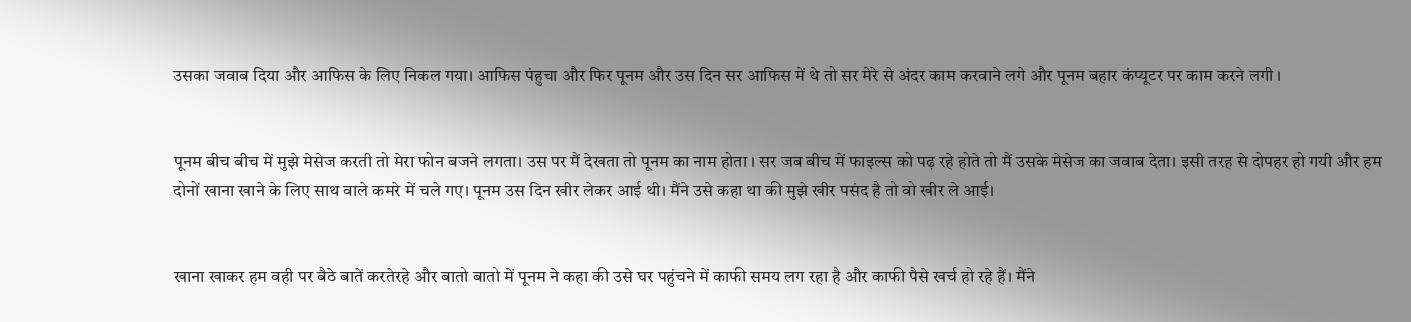उसका जवाब दिया और आफिस के लिए निकल गया। आफिस पंहुचा और फिर पूनम और उस दिन सर आफिस में थे तो सर मेरे से अंदर काम करवाने लगे और पूनम बहार कंप्यूटर पर काम करने लगी ।


पूनम बीच बीच में मुझे मेसेज करती तो मेरा फोन बजने लगता। उस पर मैं देखता तो पूनम का नाम होता । सर जब बीच में फाइल्स को पढ़ रहे होते तो मैं उसके मेसेज का जवाब देता। इसी तरह से दोपहर हो गयी और हम दोनों खाना खाने के लिए साथ वाले कमरे में चले गए। पूनम उस दिन खीर लेकर आई थी। मैंने उसे कहा था की मुझे खीर पसंद है तो वो खीर ले आई।


खाना खाकर हम वही पर बैठे बातें करतेरहे और बातो बातो में पूनम ने कहा की उसे घर पहुंचने में काफी समय लग रहा है और काफी पैसे खर्च हो रहे हैं। मैंने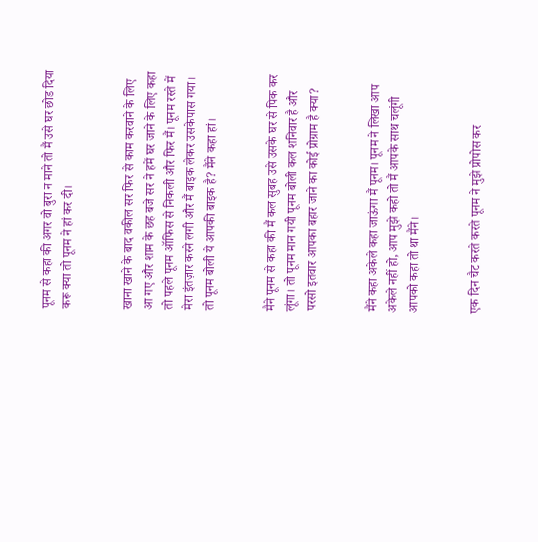पूनम से कहा की अगर वो बुरा न माने तो मैं उसे घर छोड दिया करू क्या तो पूनम ने हां कर दी।


खाना खाने के बाद वकील सर फिर से काम करवाने के लिए आ गए और शाम के छह बजे सर ने हमें घर जाने के लिए कहा तो पहले पूनम ऑफिस से निकली और फिर मैं। पूनम रस्ते में मेरा इंतज़ार करने लगी और मैं बाइक लेकर उसकेपास गया। तो पूनम बोली ये आपकी बाइक है? मैंने कहा हां।


मैने पूनम से कहा की मैं कल सुबह उसे उसके घर से पिक कर लूंगा। तो पूनम मान गयी पूनम बोली कल शनिवार है और परसो इतवार आपका बहार जाने का कोई प्रोग्राम है क्या?


मैंने कहा अकेले कहा जाऊंगा मैं पूनम। पूनम ने लिखा आप अकेले नहीं हो, आप मुझे कहो तो मैं आपके साथ चलूंगी आपको कहा तो था मैंने।


एक दिन चैट करते करते पूनम ने मुझे प्रोपोस कर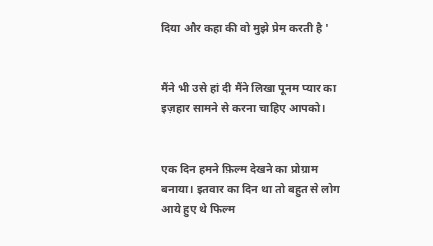दिया और कहा की वो मुझे प्रेम करती है '


मैंने भी उसे हां दी मैंने लिखा पूनम प्यार का इज़हार सामने से करना चाहिए आपको।


एक दिन हमने फ़िल्म देखने का प्रोग्राम बनाया। इतवार का दिन था तो बहुत से लोग आये हुए थे फिल्म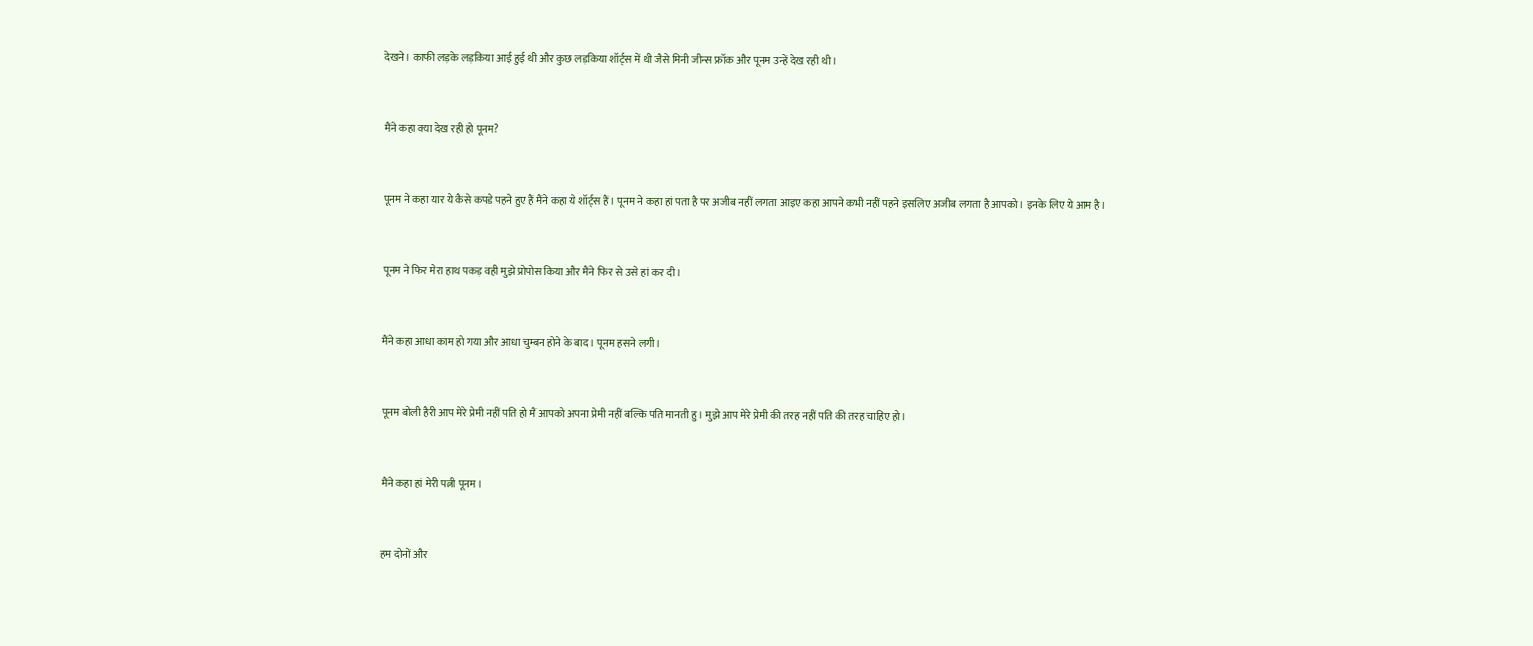देखने। काफी लड़के लड़किया आई हुई थी और कुछ लड़किया शॉर्ट्स में थी जैसे मिनी जीन्स फ्रॉक और पूनम उन्हें देख रही थी।


मैंने कहा क्या देख रही हो पूनम?


पूनम ने कहा यार ये कैसे कपडे पहने हुए हैं मैंने कहा ये शॉर्ट्स हैं। पूनम ने कहा हां पता है पर अजीब नहीं लगता आइए कहा आपने कभी नहीं पहने इसलिए अजीब लगता है आपको। इनके लिए ये आम है।


पूनम ने फिर मेरा हाथ पकड़ वही मुझे प्रोपोस किया और मैंने फिर से उसे हां कर दी।


मैंने कहा आधा काम हो गया और आधा चुम्बन होने के बाद। पूनम हसने लगी।


पूनम बोली हैरी आप मेरे प्रेमी नहीं पति हो मैं आपको अपना प्रेमी नहीं बल्कि पति मानती हु। मुझे आप मेरे प्रेमी की तरह नहीं पति की तरह चाहिए हो।


मैंने कहा हां मेरी पत्नी पूनम।


हम दोनों और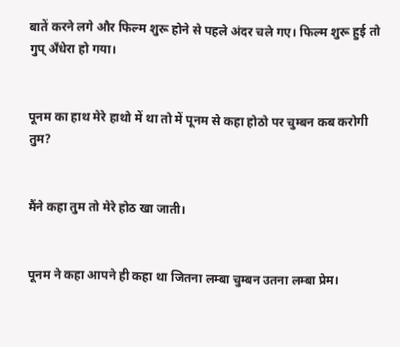बातें करने लगे और फिल्म शुरू होने से पहले अंदर चले गए। फिल्म शुरू हुई तो गुप् अँधेरा हो गया।


पूनम का हाथ मेरे हाथो में था तो में पूनम से कहा होठो पर चुम्बन कब करोगी तुम?


मैंने कहा तुम तो मेरे होठ खा जाती।


पूनम ने कहा आपने ही कहा था जितना लम्बा चुम्बन उतना लम्बा प्रेम।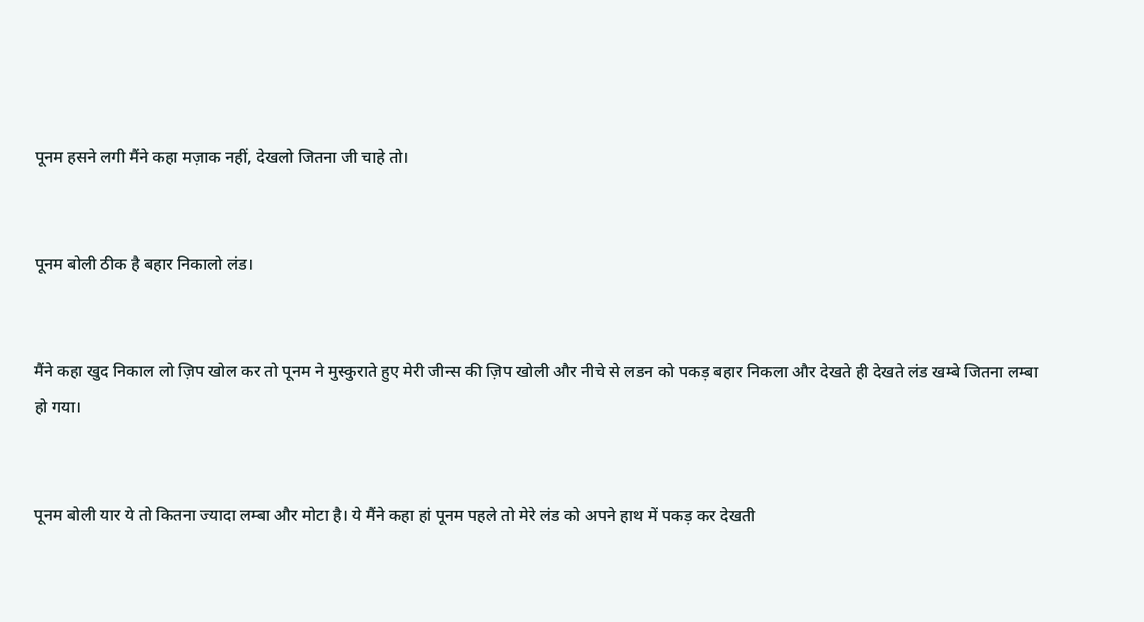पूनम हसने लगी मैंने कहा मज़ाक नहीं, देखलो जितना जी चाहे तो।


पूनम बोली ठीक है बहार निकालो लंड।


मैंने कहा खुद निकाल लो ज़िप खोल कर तो पूनम ने मुस्कुराते हुए मेरी जीन्स की ज़िप खोली और नीचे से लडन को पकड़ बहार निकला और देखते ही देखते लंड खम्बे जितना लम्बा हो गया।


पूनम बोली यार ये तो कितना ज्यादा लम्बा और मोटा है। ये मैंने कहा हां पूनम पहले तो मेरे लंड को अपने हाथ में पकड़ कर देखती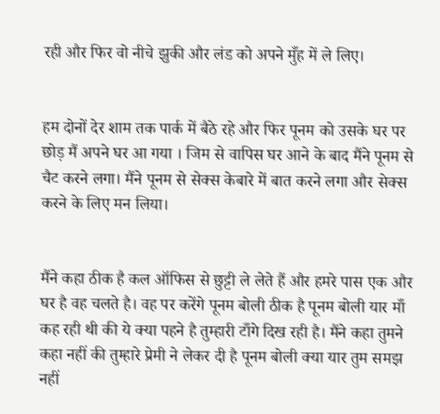रही और फिर वो नीचे झुकी और लंड को अपने मुँह में ले लिए।


हम दोनों देर शाम तक पार्क में बैठे रहे और फिर पूनम को उसके घर पर छोड़ मैं अपने घर आ गया । जिम से वापिस घर आने के बाद मैंने पूनम से चैट करने लगा। मैंने पूनम से सेक्स केबारे में बात करने लगा और सेक्स करने के लिए मन लिया।


मैंने कहा ठीक है कल ऑफिस से छुट्टी ले लेते हैं और हमरे पास एक और घर है वह चलते है। वह पर करेंगे पूनम बोली ठीक है पूनम बोली यार माँ कह रही थी की ये क्या पहने है तुम्हारी टाँगे दिख रही है। मैंने कहा तुमने कहा नहीं की तुम्हारे प्रेमी ने लेकर दी है पूनम बोली क्या यार तुम समझ नहीं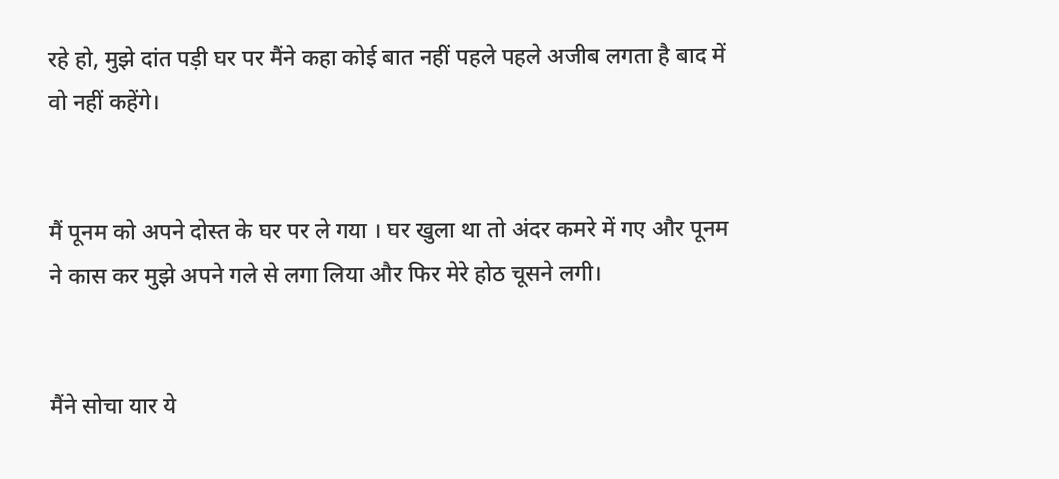रहे हो, मुझे दांत पड़ी घर पर मैंने कहा कोई बात नहीं पहले पहले अजीब लगता है बाद में वो नहीं कहेंगे।


मैं पूनम को अपने दोस्त के घर पर ले गया । घर खुला था तो अंदर कमरे में गए और पूनम ने कास कर मुझे अपने गले से लगा लिया और फिर मेरे होठ चूसने लगी।


मैंने सोचा यार ये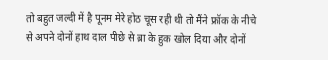तो बहुत जल्दी में है पूनम मेरे होठ चूस रही थी तो मैंने फ्रॉक के नीचे से अपने दोनों हाथ दाल पीछे से ब्रा के हुक खोल दिया और दोनों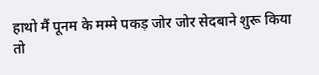हाथो मैं पूनम के मम्मे पकड़ जोर जोर सेदबाने शुरू किया तो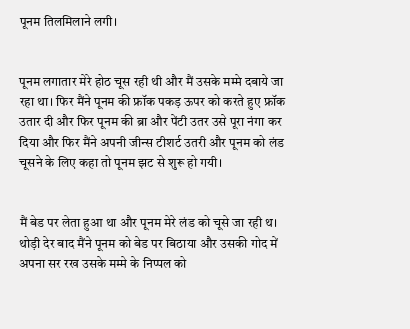पूनम तिलमिलाने लगी।


पूनम लगातार मेरे होठ चूस रही थी और मैं उसके मम्मे दबाये जा रहा था। फिर मैंने पूनम की फ्रॉक पकड़ ऊपर को करते हुए फ्रॉक उतार दी और फिर पूनम की ब्रा और पेंटी उतर उसे पूरा नंगा कर दिया और फिर मैंने अपनी जीन्स टीशर्ट उतरी और पूनम को लंड चूसने के लिए कहा तो पूनम झट से शुरू हो गयी।


मैं बेड पर लेता हुआ था और पूनम मेरे लंड को चूसे जा रही थ। थोड़ी देर बाद मैंने पूनम को बेड पर बिठाया और उसकी गोद में अपना सर रख उसके मम्मे के निप्पल को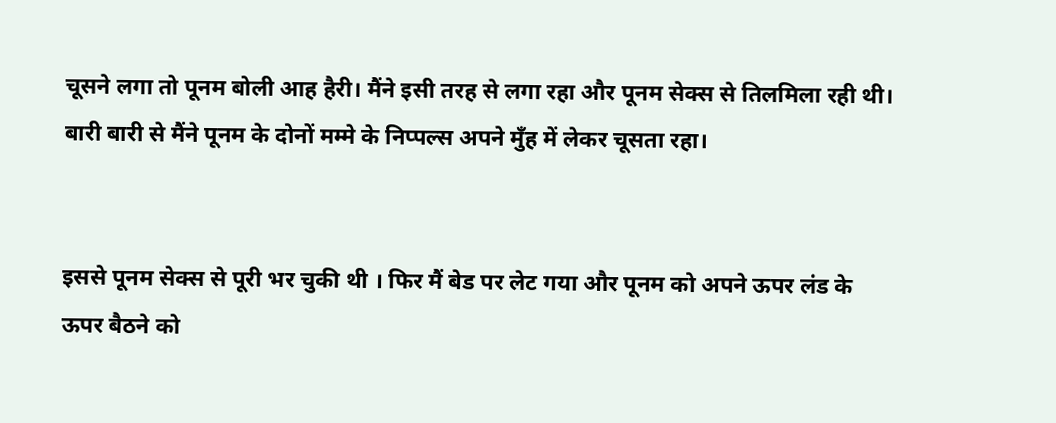चूसने लगा तो पूनम बोली आह हैरी। मैंने इसी तरह से लगा रहा और पूनम सेक्स से तिलमिला रही थी। बारी बारी से मैंने पूनम के दोनों मम्मे के निप्पल्स अपने मुँह में लेकर चूसता रहा।


इससे पूनम सेक्स से पूरी भर चुकी थी । फिर मैं बेड पर लेट गया और पूनम को अपने ऊपर लंड के ऊपर बैठने को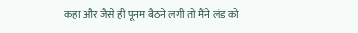कहा और जैसे ही पूनम बैठने लगी तो मैंने लंड को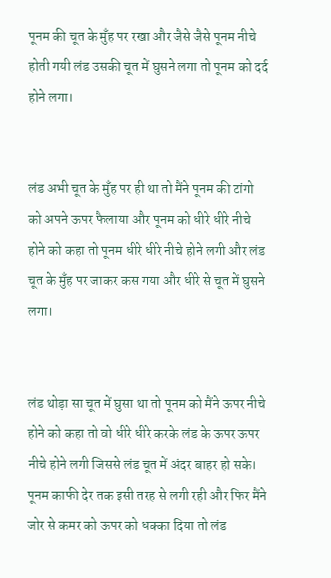पूनम की चूत के मुँह पर रखा और जैसे जैसे पूनम नीचे होती गयी लंड उसकी चूत में घुसने लगा तो पूनम को दर्द होने लगा।


लंड अभी चूत के मुँह पर ही था तो मैंने पूनम की टांगो को अपने ऊपर फैलाया और पूनम को धीरे धीरे नीचे होने को कहा तो पूनम धीरे धीरे नीचे होने लगी और लंड चूत के मुँह पर जाकर कस गया और धीरे से चूत में घुसने लगा।


लंड थोड़ा सा चूत में घुसा था तो पूनम को मैंने ऊपर नीचे होने को कहा तो वो धीरे धीरे करके लंड के ऊपर ऊपर नीचे होने लगी जिससे लंड चूत में अंदर बाहर हो सके। पूनम काफी देर तक इसी तरह से लगी रही और फिर मैंने जोर से कमर को ऊपर को धक्का दिया तो लंड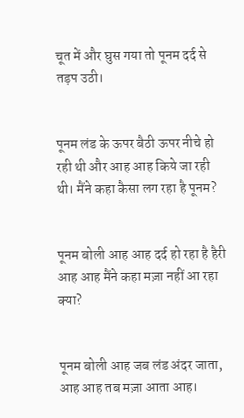चूत में और घुस गया तो पूनम दर्द से तड़प उठी।


पूनम लंड के ऊपर बैठी ऊपर नीचे हो रही थी और आह आह किये जा रही थी। मैंने कहा कैसा लग रहा है पूनम?


पूनम बोली आह आह दर्द हो रहा है हैरी आह आह मैंने कहा मज़ा नहीं आ रहा क्या?


पूनम बोली आह जब लंड अंदर जाता, आह आह तब मज़ा आता आह।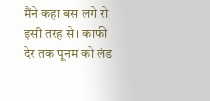मैंने कहा बस लगे रो इसी तरह से। काफी देर तक पूनम को लंड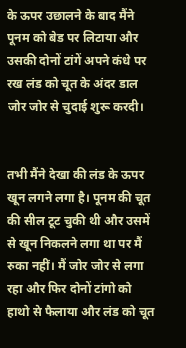के ऊपर उछालने के बाद मैंने पूनम को बेड पर लिटाया और उसकी दोनों टांगें अपने कंधे पर रख लंड को चूत के अंदर डाल जोर जोर से चुदाई शुरू करदी।


तभी मैंने देखा की लंड के ऊपर खून लगने लगा है। पूनम की चूत की सील टूट चुकी थी और उसमें से खून निकलने लगा था पर मैं रुका नहीं। मैं जोर जोर से लगा रहा और फिर दोनों टांगो को हाथो से फैलाया और लंड को चूत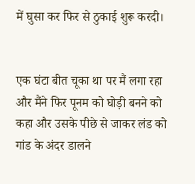में घुसा कर फिर से ठुकाई शुरू करदी।


एक घंटा बीत चूका था पर मैं लगा रहा और मैंने फिर पूनम को घोड़ी बनने को कहा और उसके पीछे से जाकर लंड को गांड के अंदर डालने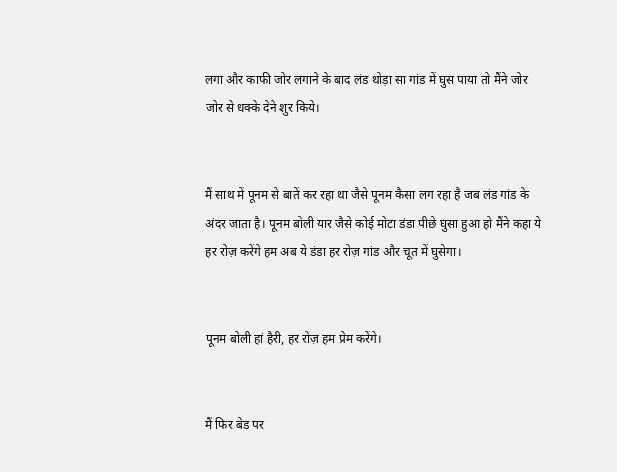लगा और काफी जोर लगाने के बाद लंड थोड़ा सा गांड में घुस पाया तो मैंने जोर जोर से धक्के देने शुर किये।


मैं साथ में पूनम से बातें कर रहा था जैसे पूनम कैसा लग रहा है जब लंड गांड के अंदर जाता है। पूनम बोली यार जैसे कोई मोटा डंडा पीछे घुसा हुआ हो मैंने कहा ये हर रोज़ करेंगे हम अब ये डंडा हर रोज़ गांड और चूत में घुसेगा।


पूनम बोली हां हैरी, हर रोज़ हम प्रेम करेंगे।


मैं फिर बेड पर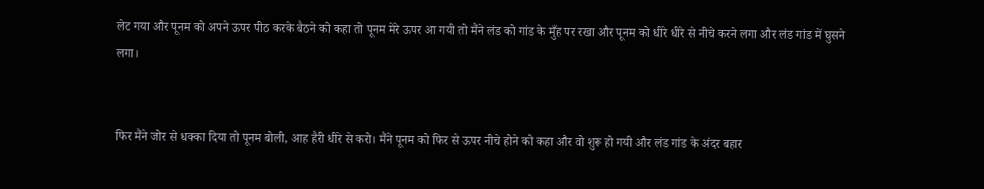लेट गया और पूनम को अपने ऊपर पीठ करके बैठने को कहा तो पूनम मेरे ऊपर आ गयी तो मैंने लंड को गांड के मुँह पर रखा और पूनम को धीरे धीरे से नीचे करने लगा और लंड गांड में घुसने लगा।


फिर मैंने जोर से धक्का दिया तो पूनम बोली, आह हैरी धीरे से करो। मैंने पूनम को फिर से ऊपर नीचे होने को कहा और वो शुरू हो गयी और लंड गांड के अंदर बहार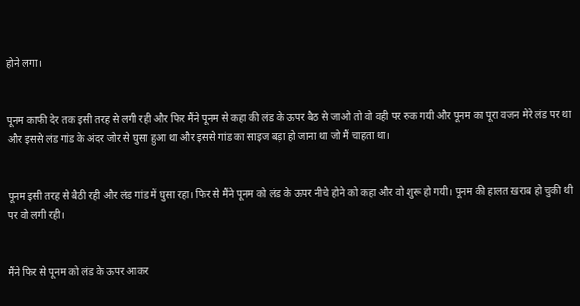होने लगा।


पूनम काफी देर तक इसी तरह से लगी रही और फिर मैंने पूनम से कहा की लंड के ऊपर बैठ से जाओ तो वो वही पर रुक गयी और पूनम का पूरा वजन मेरे लंड पर था और इससे लंड गांड के अंदर जोर से घुसा हुआ था और इससे गांड का साइज बड़ा हो जाना था जो मैं चाहता था।


पूनम इसी तरह से बैठी रही और लंड गांड में घुसा रहा। फिर से मैंने पूनम को लंड के ऊपर नीचे होने को कहा और वो शुरू हो गयी। पूनम की हालत ख़राब हो चुकी थी पर वो लगी रही।


मैंने फिर से पूनम को लंड के ऊपर आकर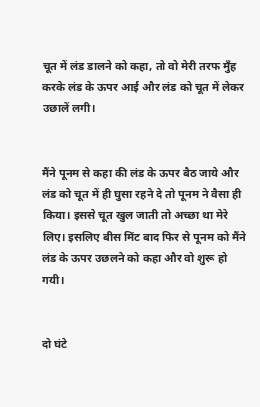चूत में लंड डालने को कहा, तो वो मेरी तरफ मुँह करके लंड के ऊपर आई और लंड को चूत में लेकर उछालें लगी।


मैंने पूनम से कहा की लंड के ऊपर बैठ जाये और लंड को चूत में ही घुसा रहने दे तो पूनम ने वैसा ही किया। इससे चूत खुल जाती तो अच्छा था मेरे लिए। इसलिए बीस मिंट बाद फिर से पूनम को मैंने लंड के ऊपर उछलने को कहा और वो शुरू हो गयी।


दो घंटे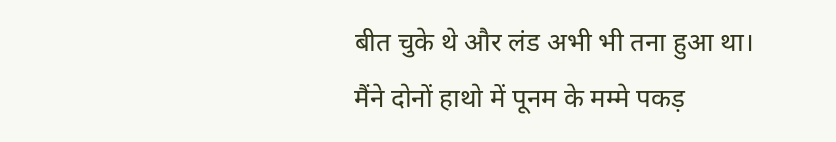बीत चुके थे और लंड अभी भी तना हुआ था। मैंने दोनों हाथो में पूनम के मम्मे पकड़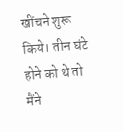खींचने शुरू किये। तीन घंटे होने को थे तो मैंने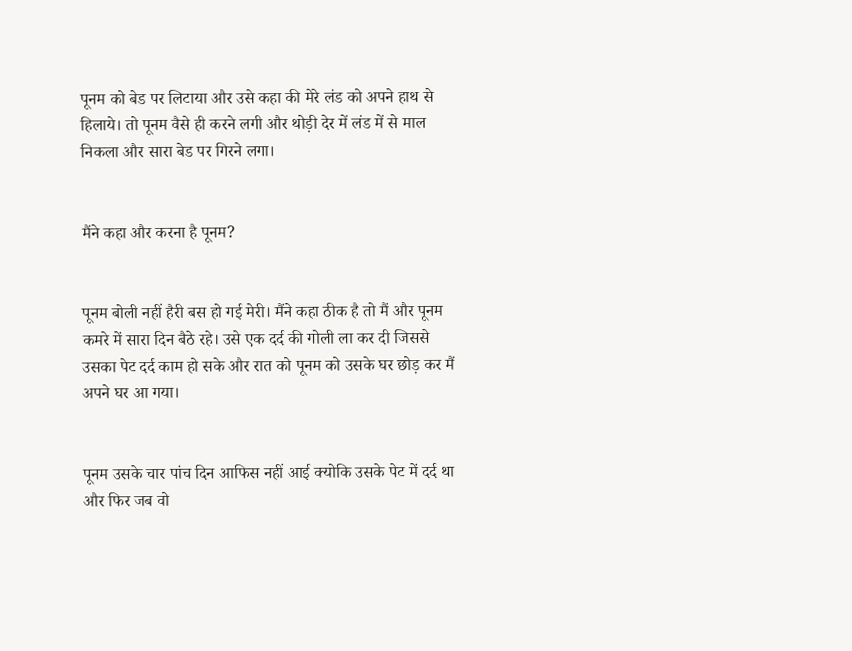पूनम को बेड पर लिटाया और उसे कहा की मेरे लंड को अपने हाथ से हिलाये। तो पूनम वैसे ही करने लगी और थोड़ी देर में लंड में से माल निकला और सारा बेड पर गिरने लगा।


मैंने कहा और करना है पूनम?


पूनम बोली नहीं हैरी बस हो गई मेरी। मैंने कहा ठीक है तो मैं और पूनम कमरे में सारा दिन बैठे रहे। उसे एक दर्द की गोली ला कर दी जिससे उसका पेट दर्द काम हो सके और रात को पूनम को उसके घर छोड़ कर मैं अपने घर आ गया।


पूनम उसके चार पांच दिन आफिस नहीं आई क्योकि उसके पेट में दर्द था और फिर जब वो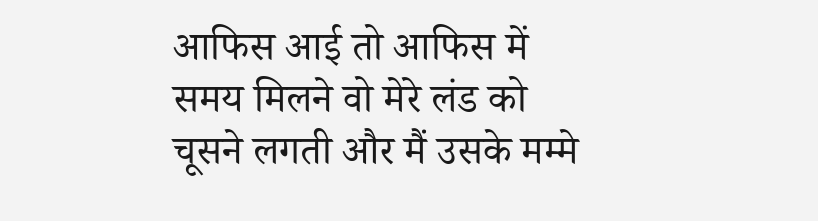आफिस आई तो आफिस में समय मिलने वो मेरे लंड को चूसने लगती और मैं उसके मम्मे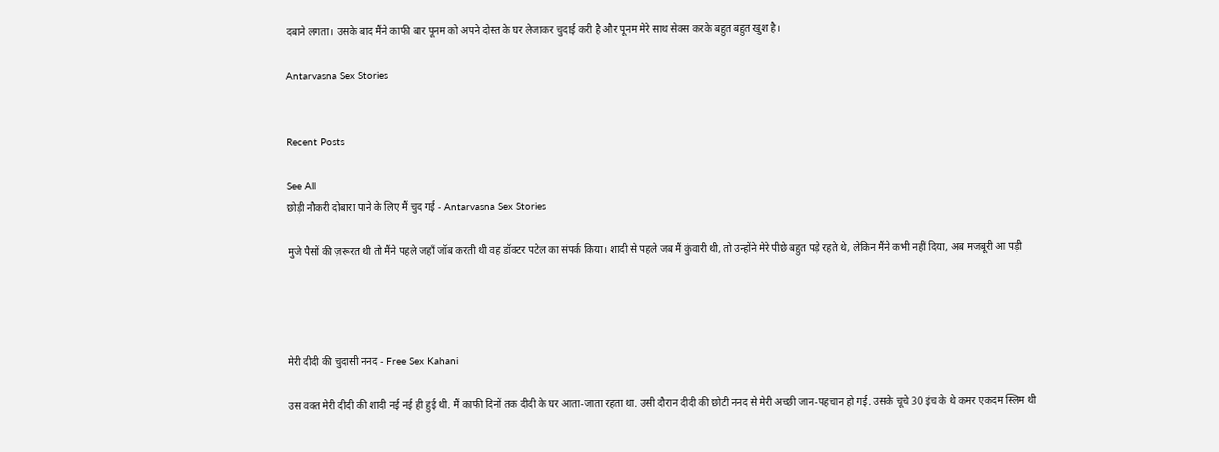दबाने लगता। उसके बाद मैंने काफी बार पूनम को अपने दोस्त के घर लेजाकर चुदाई करी है और पूनम मेरे साथ सेक्स करके बहुत बहुत खुश है।

Antarvasna Sex Stories


Recent Posts

See All
छोड़ी नौकरी दोबारा पाने के लिए मैं चुद गई - Antarvasna Sex Stories

मुजे पैसों की ज़रूरत थी तो मैंने पहले जहाँ जॉब करती थी वह डॉक्टर पटेल का संपर्क किया। शादी से पहले जब मैं कुंवारी थी, तो उन्होंने मेरे पीछे बहुत पड़े रहते थे, लेकिन मैंने कभी नहीं दिया, अब मजबूरी आ पड़ी




मेरी दीदी की चुदासी ननद - Free Sex Kahani

उस वक्त मेरी दीदी की शादी नई नई ही हुई थी. मैं काफी दिनों तक दीदी के घर आता-जाता रहता था. उसी दौरान दीदी की छोटी ननद से मेरी अच्छी जान-पहचान हो गई. उसके चूचे 30 इंच के थे कमर एकदम स्लिम थी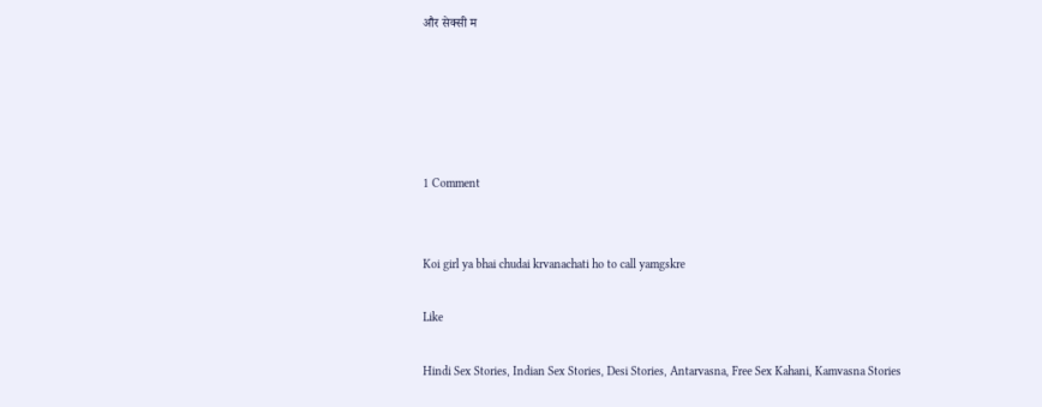और सेक्सी म





1 Comment


Koi girl ya bhai chudai krvanachati ho to call yamgskre

Like

Hindi Sex Stories, Indian Sex Stories, Desi Stories, Antarvasna, Free Sex Kahani, Kamvasna Stories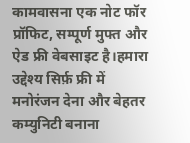कामवासना एक नोट फॉर प्रॉफिट, सम्पूर्ण मुफ्त और ऐड फ्री वेबसाइट है।हमारा उद्देश्य सिर्फ़ फ्री में मनोरंजन देना और बेहतर कम्युनिटी बनाना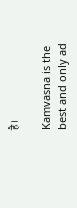है।

Kamvasna is the best and only ad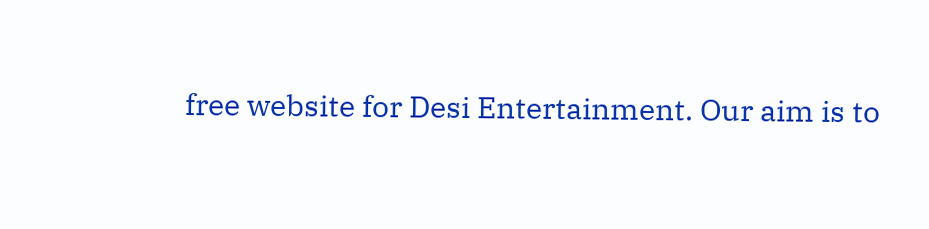free website for Desi Entertainment. Our aim is to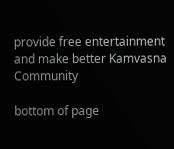provide free entertainment and make better Kamvasna Community

bottom of page